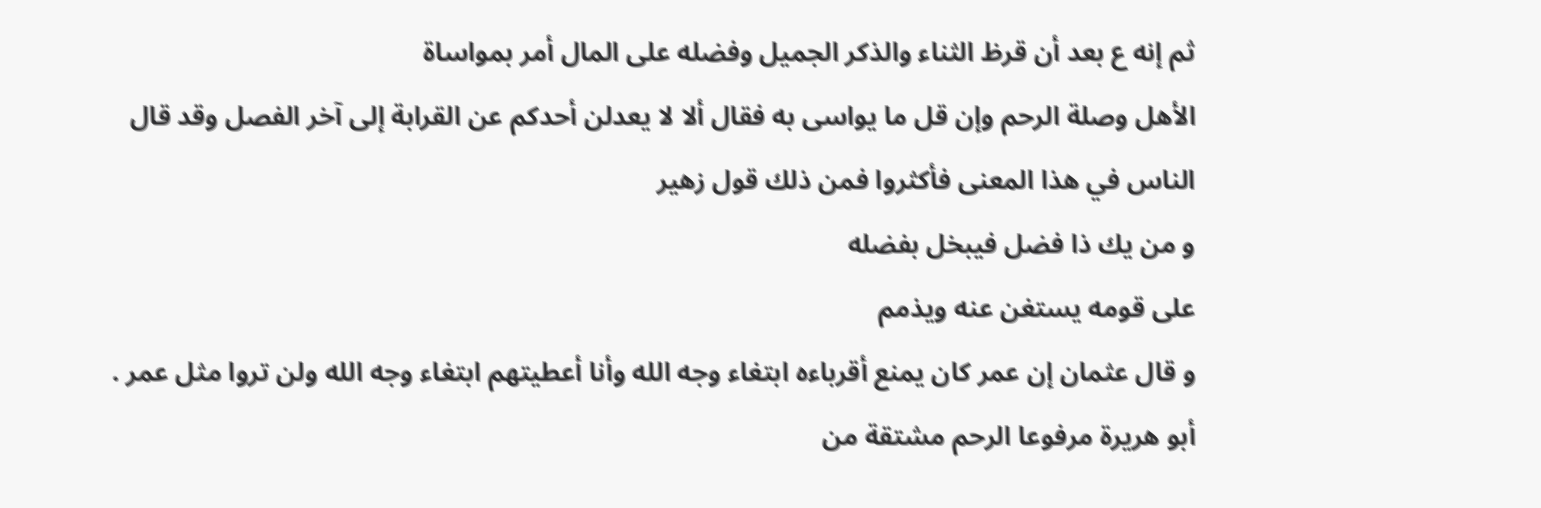ثم إنه ع بعد أن قرظ الثناء والذكر الجميل وفضله على المال أمر بمواساة
الأهل وصلة الرحم وإن قل ما يواسى به فقال ألا لا يعدلن أحدكم عن القرابة إلى آخر الفصل وقد قال الناس في هذا المعنى فأكثروا فمن ذلك قول زهير
و من يك ذا فضل فيبخل بفضله
على قومه يستغن عنه ويذمم
و قال عثمان إن عمر كان يمنع أقرباءه ابتغاء وجه الله وأنا أعطيتهم ابتغاء وجه الله ولن تروا مثل عمر .
أبو هريرة مرفوعا الرحم مشتقة من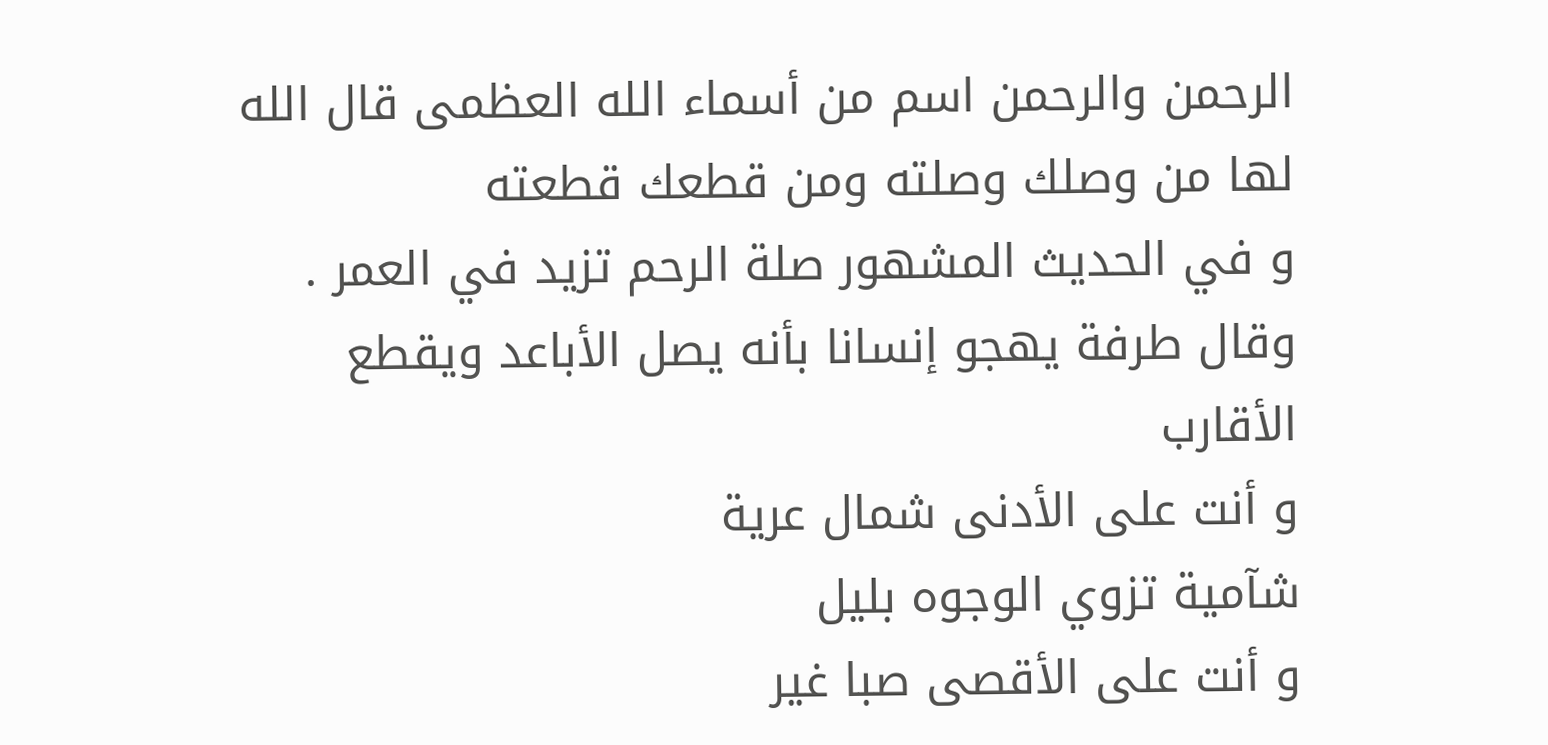الرحمن والرحمن اسم من أسماء الله العظمى قال الله لها من وصلك وصلته ومن قطعك قطعته
و في الحديث المشهور صلة الرحم تزيد في العمر . وقال طرفة يهجو إنسانا بأنه يصل الأباعد ويقطع الأقارب
و أنت على الأدنى شمال عرية
شآمية تزوي الوجوه بليل
و أنت على الأقصى صبا غير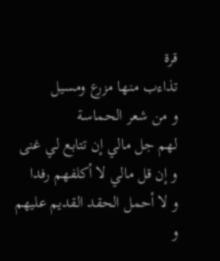قرة
تذاءب منها مزرع ومسيل
و من شعر الحماسة
لهم جل مالي إن تتابع لي غنى
و إن قل مالي لا أكلفهم رفدا
و لا أحمل الحقد القديم عليهم
و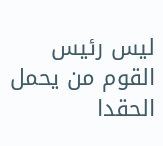ليس رئيس القوم من يحمل الحقدا